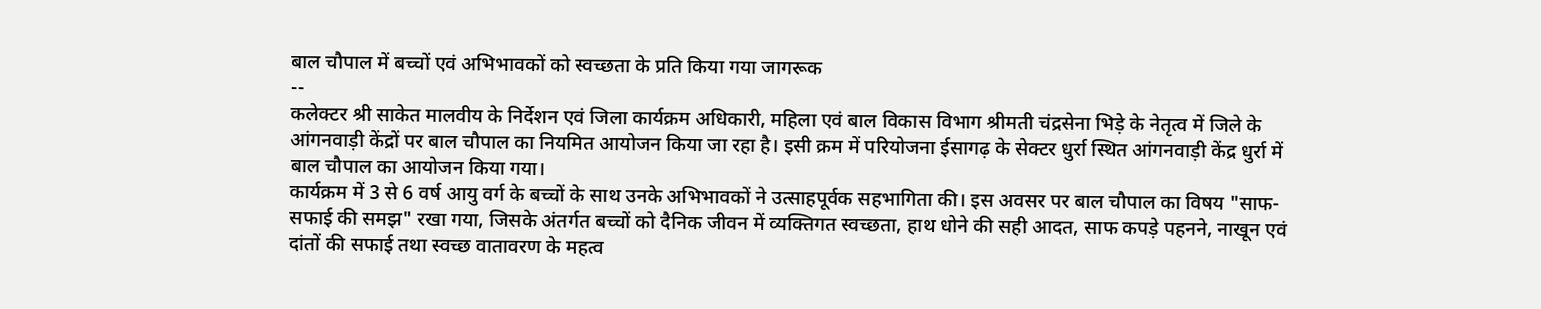बाल चौपाल में बच्चों एवं अभिभावकों को स्वच्छता के प्रति किया गया जागरूक
--
कलेक्टर श्री साकेत मालवीय के निर्देशन एवं जिला कार्यक्रम अधिकारी, महिला एवं बाल विकास विभाग श्रीमती चंद्रसेना भिड़े के नेतृत्व में जिले के आंगनवाड़ी केंद्रों पर बाल चौपाल का नियमित आयोजन किया जा रहा है। इसी क्रम में परियोजना ईसागढ़ के सेक्टर धुर्रा स्थित आंगनवाड़ी केंद्र धुर्रा में बाल चौपाल का आयोजन किया गया।
कार्यक्रम में 3 से 6 वर्ष आयु वर्ग के बच्चों के साथ उनके अभिभावकों ने उत्साहपूर्वक सहभागिता की। इस अवसर पर बाल चौपाल का विषय "साफ-सफाई की समझ" रखा गया, जिसके अंतर्गत बच्चों को दैनिक जीवन में व्यक्तिगत स्वच्छता, हाथ धोने की सही आदत, साफ कपड़े पहनने, नाखून एवं दांतों की सफाई तथा स्वच्छ वातावरण के महत्व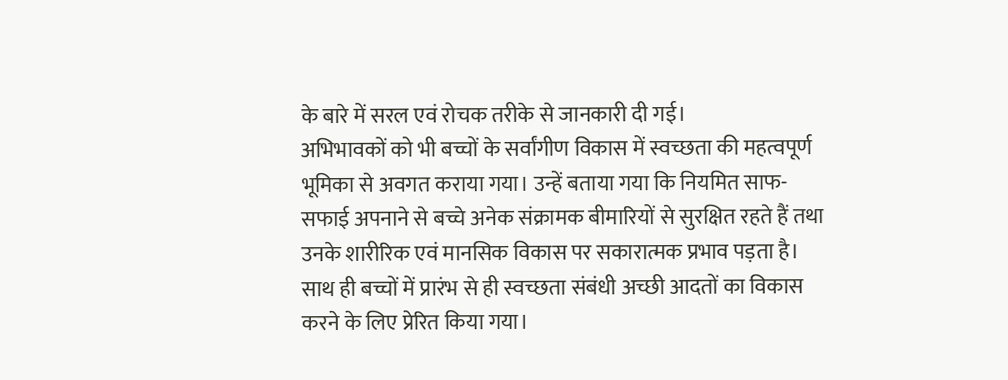के बारे में सरल एवं रोचक तरीके से जानकारी दी गई।
अभिभावकों को भी बच्चों के सर्वांगीण विकास में स्वच्छता की महत्वपूर्ण भूमिका से अवगत कराया गया। उन्हें बताया गया कि नियमित साफ-सफाई अपनाने से बच्चे अनेक संक्रामक बीमारियों से सुरक्षित रहते हैं तथा उनके शारीरिक एवं मानसिक विकास पर सकारात्मक प्रभाव पड़ता है। साथ ही बच्चों में प्रारंभ से ही स्वच्छता संबंधी अच्छी आदतों का विकास करने के लिए प्रेरित किया गया।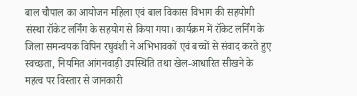बाल चौपाल का आयोजन महिला एवं बाल विकास विभाग की सहयोगी संस्था रॉकेट लर्निंग के सहयोग से किया गया। कार्यक्रम में रॉकेट लर्निंग के जिला समन्वयक विपिन रघुवंशी ने अभिभावकों एवं बच्चों से संवाद करते हुए स्वच्छता, नियमित आंगनवाड़ी उपस्थिति तथा खेल-आधारित सीखने के महत्व पर विस्तार से जानकारी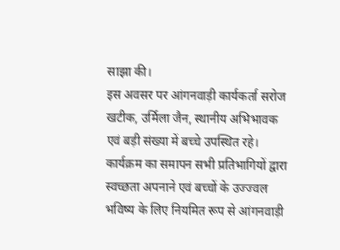साझा की।
इस अवसर पर आंगनवाड़ी कार्यकर्ता सरोज खटीक, उर्मिला जैन, स्थानीय अभिभावक एवं बड़ी संख्या में बच्चे उपस्थित रहे। कार्यक्रम का समापन सभी प्रतिभागियों द्वारा स्वच्छता अपनाने एवं बच्चों के उज्ज्वल भविष्य के लिए नियमित रूप से आंगनवाड़ी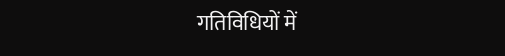गतिविधियों में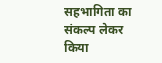सहभागिता का संकल्प लेकर किया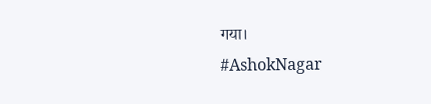गया।
#AshokNagar